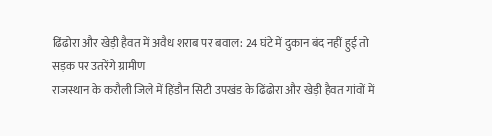ढिंढोरा और खेड़ी हैवत में अवैध शराब पर बवाल: 24 घंटे में दुकान बंद नहीं हुई तो सड़क पर उतरेंगे ग्रामीण
राजस्थान के करौली जिले में हिंडौन सिटी उपखंड के ढिंढोरा और खेड़ी हैवत गांवों में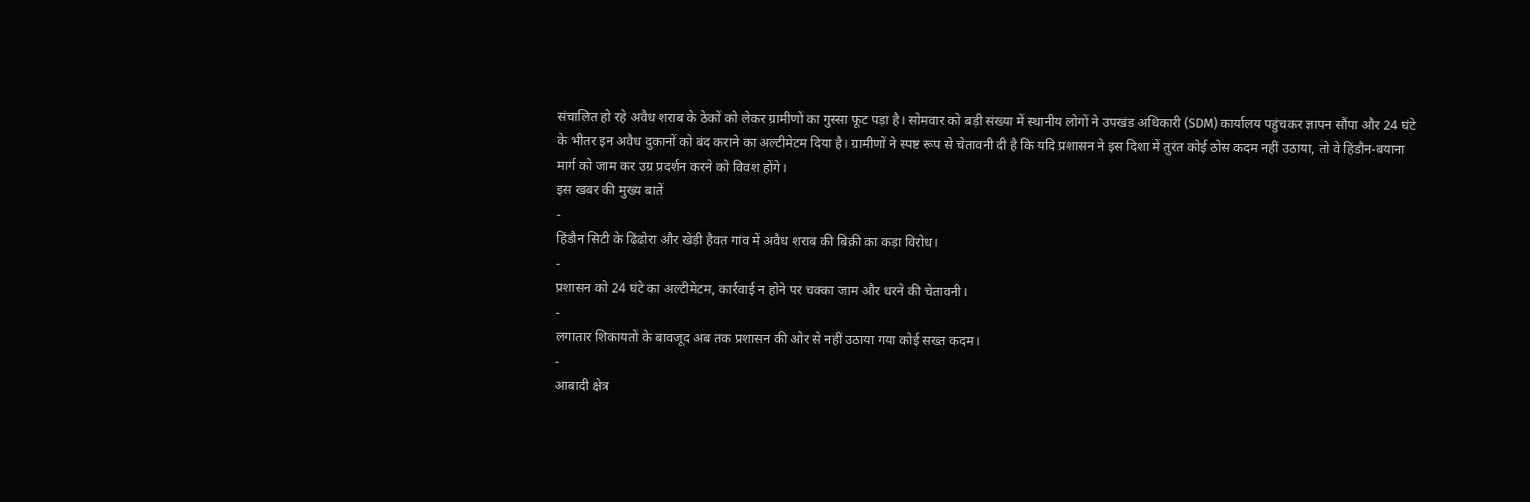संचालित हो रहे अवैध शराब के ठेकों को लेकर ग्रामीणों का गुस्सा फूट पड़ा है। सोमवार को बड़ी संख्या में स्थानीय लोगों ने उपखंड अधिकारी (SDM) कार्यालय पहुंचकर ज्ञापन सौंपा और 24 घंटे के भीतर इन अवैध दुकानों को बंद कराने का अल्टीमेटम दिया है। ग्रामीणों ने स्पष्ट रूप से चेतावनी दी है कि यदि प्रशासन ने इस दिशा में तुरंत कोई ठोस कदम नहीं उठाया, तो वे हिंडौन-बयाना मार्ग को जाम कर उग्र प्रदर्शन करने को विवश होंगे।
इस खबर की मुख्य बातें
-
हिंडौन सिटी के ढिंढोरा और खेड़ी हैवत गांव में अवैध शराब की बिक्री का कड़ा विरोध।
-
प्रशासन को 24 घंटे का अल्टीमेटम, कार्रवाई न होने पर चक्का जाम और धरने की चेतावनी।
-
लगातार शिकायतों के बावजूद अब तक प्रशासन की ओर से नहीं उठाया गया कोई सख्त कदम।
-
आबादी क्षेत्र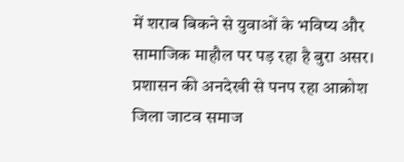में शराब बिकने से युवाओं के भविष्य और सामाजिक माहौल पर पड़ रहा है बुरा असर।
प्रशासन की अनदेखी से पनप रहा आक्रोश
जिला जाटव समाज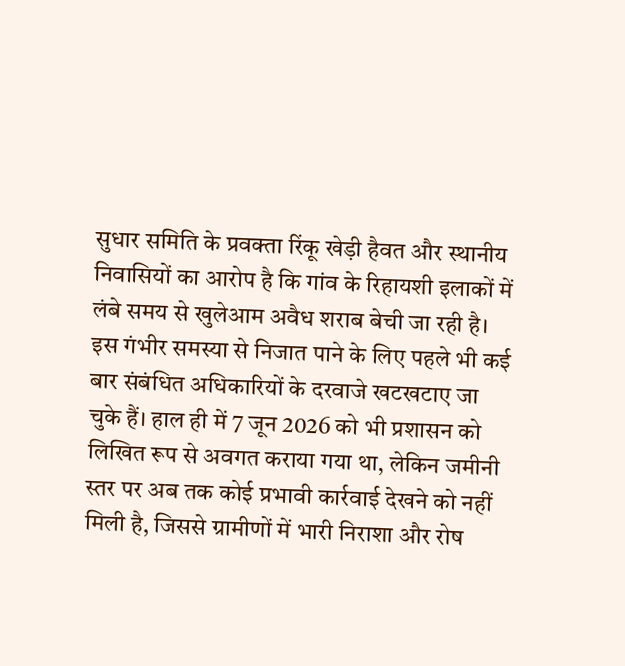सुधार समिति के प्रवक्ता रिंकू खेड़ी हैवत और स्थानीय निवासियों का आरोप है कि गांव के रिहायशी इलाकों में लंबे समय से खुलेआम अवैध शराब बेची जा रही है। इस गंभीर समस्या से निजात पाने के लिए पहले भी कई बार संबंधित अधिकारियों के दरवाजे खटखटाए जा चुके हैं। हाल ही में 7 जून 2026 को भी प्रशासन को लिखित रूप से अवगत कराया गया था, लेकिन जमीनी स्तर पर अब तक कोई प्रभावी कार्रवाई देखने को नहीं मिली है, जिससे ग्रामीणों में भारी निराशा और रोष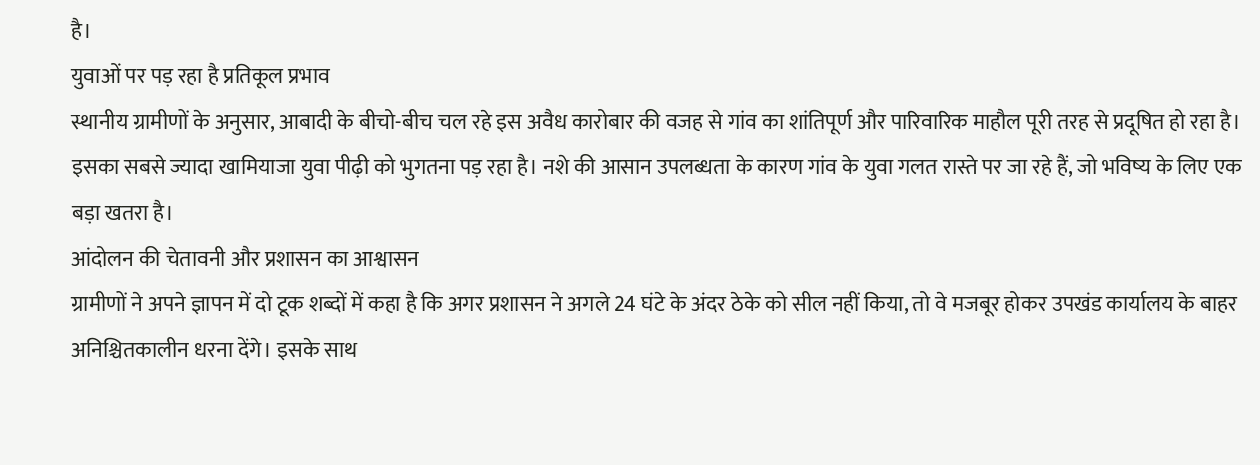है।
युवाओं पर पड़ रहा है प्रतिकूल प्रभाव
स्थानीय ग्रामीणों के अनुसार, आबादी के बीचो-बीच चल रहे इस अवैध कारोबार की वजह से गांव का शांतिपूर्ण और पारिवारिक माहौल पूरी तरह से प्रदूषित हो रहा है। इसका सबसे ज्यादा खामियाजा युवा पीढ़ी को भुगतना पड़ रहा है। नशे की आसान उपलब्धता के कारण गांव के युवा गलत रास्ते पर जा रहे हैं, जो भविष्य के लिए एक बड़ा खतरा है।
आंदोलन की चेतावनी और प्रशासन का आश्वासन
ग्रामीणों ने अपने ज्ञापन में दो टूक शब्दों में कहा है कि अगर प्रशासन ने अगले 24 घंटे के अंदर ठेके को सील नहीं किया, तो वे मजबूर होकर उपखंड कार्यालय के बाहर अनिश्चितकालीन धरना देंगे। इसके साथ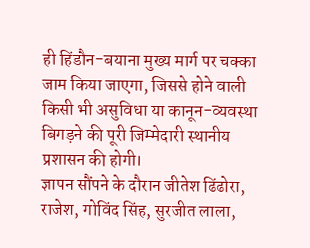ही हिंडौन-बयाना मुख्य मार्ग पर चक्का जाम किया जाएगा, जिससे होने वाली किसी भी असुविधा या कानून-व्यवस्था बिगड़ने की पूरी जिम्मेदारी स्थानीय प्रशासन की होगी।
ज्ञापन सौंपने के दौरान जीतेश ढिंढोरा, राजेश, गोविंद सिंह, सुरजीत लाला,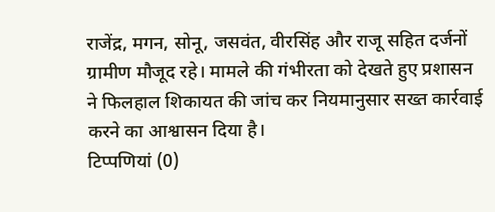राजेंद्र, मगन, सोनू, जसवंत, वीरसिंह और राजू सहित दर्जनों ग्रामीण मौजूद रहे। मामले की गंभीरता को देखते हुए प्रशासन ने फिलहाल शिकायत की जांच कर नियमानुसार सख्त कार्रवाई करने का आश्वासन दिया है।
टिप्पणियां (0)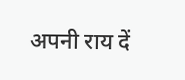अपनी राय दें